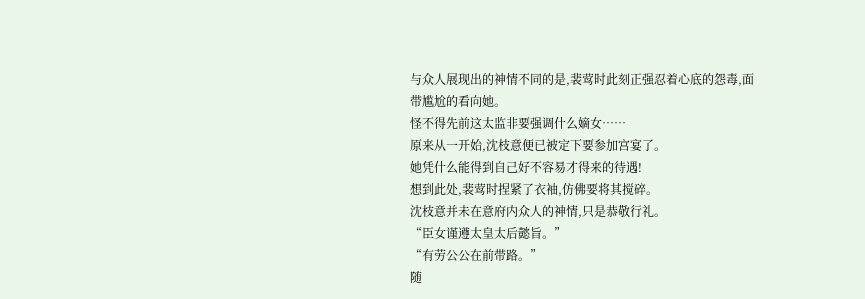与众人展现出的神情不同的是,裴莺时此刻正强忍着心底的怨毒,面带尴尬的看向她。
怪不得先前这太监非要强调什么嫡女……
原来从一开始,沈枝意便已被定下要参加宫宴了。
她凭什么能得到自己好不容易才得来的待遇!
想到此处,裴莺时捏紧了衣袖,仿佛要将其搅碎。
沈枝意并未在意府内众人的神情,只是恭敬行礼。
“臣女谨遵太皇太后懿旨。”
“有劳公公在前带路。”
随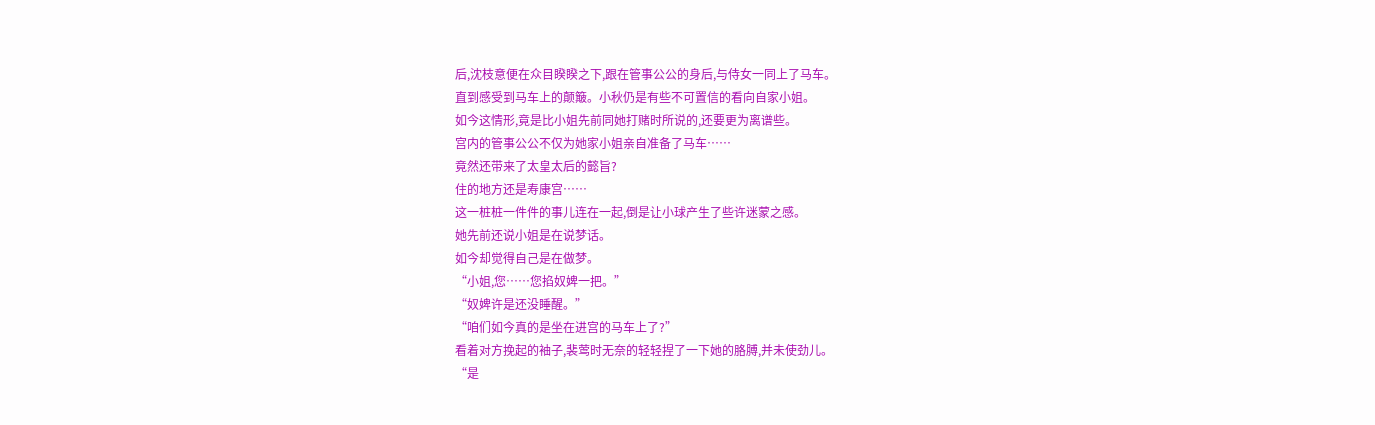后,沈枝意便在众目睽睽之下,跟在管事公公的身后,与侍女一同上了马车。
直到感受到马车上的颠簸。小秋仍是有些不可置信的看向自家小姐。
如今这情形,竟是比小姐先前同她打赌时所说的,还要更为离谱些。
宫内的管事公公不仅为她家小姐亲自准备了马车……
竟然还带来了太皇太后的懿旨?
住的地方还是寿康宫……
这一桩桩一件件的事儿连在一起,倒是让小球产生了些许迷蒙之感。
她先前还说小姐是在说梦话。
如今却觉得自己是在做梦。
“小姐,您……您掐奴婢一把。”
“奴婢许是还没睡醒。”
“咱们如今真的是坐在进宫的马车上了?”
看着对方挽起的袖子,裴莺时无奈的轻轻捏了一下她的胳膊,并未使劲儿。
“是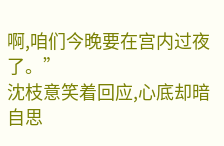啊,咱们今晚要在宫内过夜了。”
沈枝意笑着回应,心底却暗自思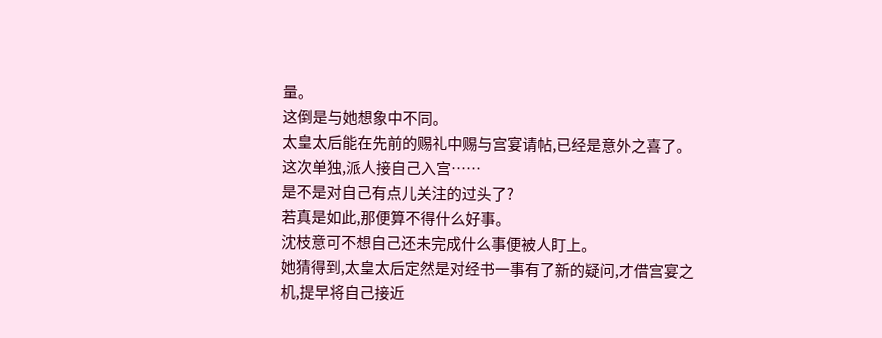量。
这倒是与她想象中不同。
太皇太后能在先前的赐礼中赐与宫宴请帖,已经是意外之喜了。
这次单独,派人接自己入宫……
是不是对自己有点儿关注的过头了?
若真是如此,那便算不得什么好事。
沈枝意可不想自己还未完成什么事便被人盯上。
她猜得到,太皇太后定然是对经书一事有了新的疑问,才借宫宴之机,提早将自己接近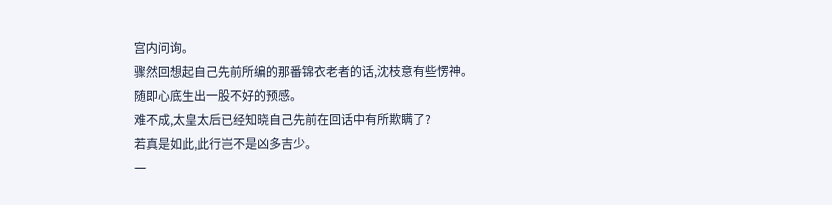宫内问询。
骤然回想起自己先前所编的那番锦衣老者的话,沈枝意有些愣神。
随即心底生出一股不好的预感。
难不成,太皇太后已经知晓自己先前在回话中有所欺瞒了?
若真是如此,此行岂不是凶多吉少。
一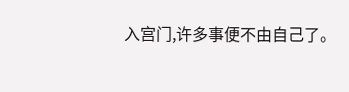入宫门,许多事便不由自己了。